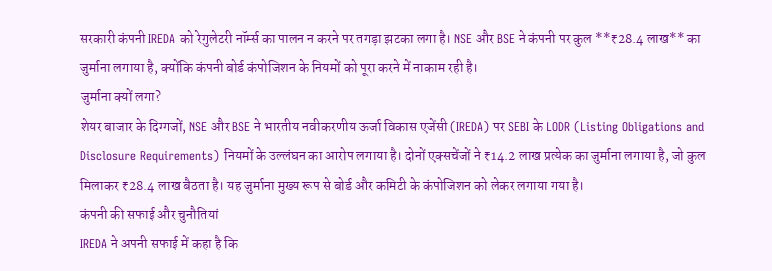सरकारी कंपनी IREDA को रेगुलेटरी नॉर्म्स का पालन न करने पर तगड़ा झटका लगा है। NSE और BSE ने कंपनी पर कुल **₹28.4 लाख** का जुर्माना लगाया है, क्योंकि कंपनी बोर्ड कंपोजिशन के नियमों को पूरा करने में नाकाम रही है।
जुर्माना क्यों लगा?
शेयर बाजार के दिग्गजों, NSE और BSE ने भारतीय नवीकरणीय ऊर्जा विकास एजेंसी (IREDA) पर SEBI के LODR (Listing Obligations and Disclosure Requirements) नियमों के उल्लंघन का आरोप लगाया है। दोनों एक्सचेंजों ने ₹14.2 लाख प्रत्येक का जुर्माना लगाया है, जो कुल मिलाकर ₹28.4 लाख बैठता है। यह जुर्माना मुख्य रूप से बोर्ड और कमिटी के कंपोजिशन को लेकर लगाया गया है।
कंपनी की सफाई और चुनौतियां
IREDA ने अपनी सफाई में कहा है कि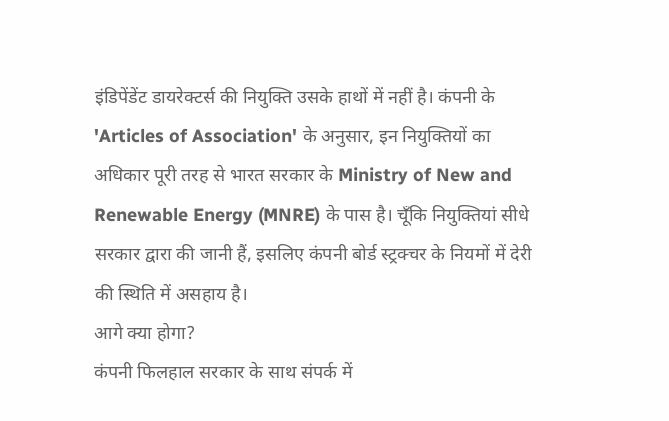इंडिपेंडेंट डायरेक्टर्स की नियुक्ति उसके हाथों में नहीं है। कंपनी के 'Articles of Association' के अनुसार, इन नियुक्तियों का अधिकार पूरी तरह से भारत सरकार के Ministry of New and Renewable Energy (MNRE) के पास है। चूँकि नियुक्तियां सीधे सरकार द्वारा की जानी हैं, इसलिए कंपनी बोर्ड स्ट्रक्चर के नियमों में देरी की स्थिति में असहाय है।
आगे क्या होगा?
कंपनी फिलहाल सरकार के साथ संपर्क में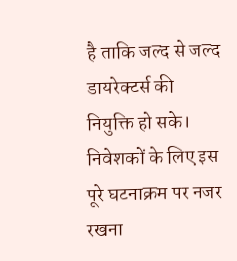है ताकि जल्द से जल्द डायरेक्टर्स की नियुक्ति हो सके। निवेशकों के लिए इस पूरे घटनाक्रम पर नजर रखना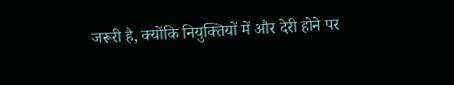जरूरी है, क्योंकि नियुक्तियों में और देरी होने पर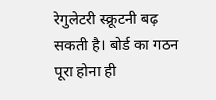रेगुलेटरी स्क्रूटनी बढ़ सकती है। बोर्ड का गठन पूरा होना ही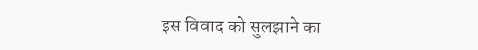इस विवाद को सुलझाने का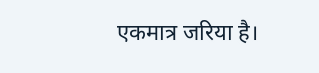एकमात्र जरिया है।